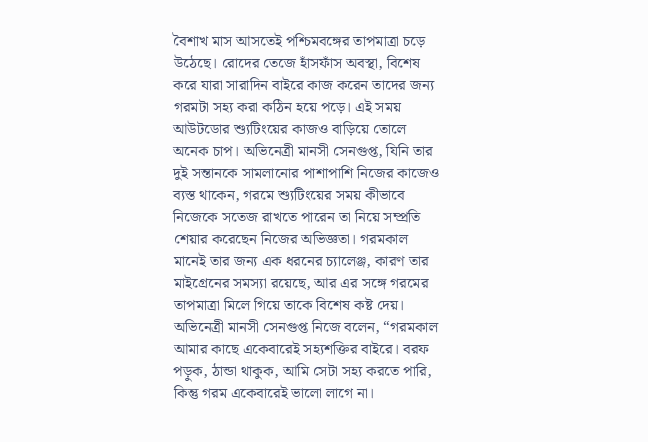বৈশাখ মাস আসতেই পশ্চিমবঙ্গের তাপমাত্রা চড়ে উঠেছে। রোদের তেজে হাঁসফাঁস অবস্থা, বিশেষ করে যারা সারাদিন বাইরে কাজ করেন তাদের জন্য গরমটা সহ্য করা কঠিন হয়ে পড়ে। এই সময় আউটডোর শ্যুটিংয়ের কাজও বাড়িয়ে তোলে অনেক চাপ। অভিনেত্রী মানসী সেনগুপ্ত, যিনি তার দুই সন্তানকে সামলানোর পাশাপাশি নিজের কাজেও ব্যস্ত থাকেন, গরমে শ্যুটিংয়ের সময় কীভাবে নিজেকে সতেজ রাখতে পারেন তা নিয়ে সম্প্রতি শেয়ার করেছেন নিজের অভিজ্ঞতা। গরমকাল মানেই তার জন্য এক ধরনের চ্যালেঞ্জ, কারণ তার মাইগ্রেনের সমস্যা রয়েছে, আর এর সঙ্গে গরমের তাপমাত্রা মিলে গিয়ে তাকে বিশেষ কষ্ট দেয়।
অভিনেত্রী মানসী সেনগুপ্ত নিজে বলেন, “গরমকাল আমার কাছে একেবারেই সহ্যশক্তির বাইরে। বরফ পড়ুক, ঠান্ডা থাকুক, আমি সেটা সহ্য করতে পারি, কিন্তু গরম একেবারেই ভালো লাগে না।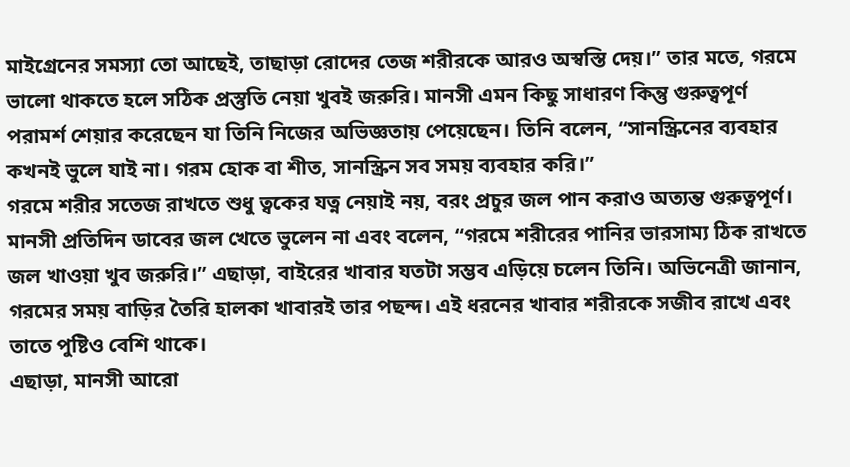মাইগ্রেনের সমস্যা তো আছেই, তাছাড়া রোদের তেজ শরীরকে আরও অস্বস্তি দেয়।” তার মতে, গরমে ভালো থাকতে হলে সঠিক প্রস্তুতি নেয়া খুবই জরুরি। মানসী এমন কিছু সাধারণ কিন্তু গুরুত্বপূর্ণ পরামর্শ শেয়ার করেছেন যা তিনি নিজের অভিজ্ঞতায় পেয়েছেন। তিনি বলেন, “সানস্ক্রিনের ব্যবহার কখনই ভুলে যাই না। গরম হোক বা শীত, সানস্ক্রিন সব সময় ব্যবহার করি।”
গরমে শরীর সতেজ রাখতে শুধু ত্বকের যত্ন নেয়াই নয়, বরং প্রচুর জল পান করাও অত্যন্ত গুরুত্বপূর্ণ। মানসী প্রতিদিন ডাবের জল খেতে ভুলেন না এবং বলেন, “গরমে শরীরের পানির ভারসাম্য ঠিক রাখতে জল খাওয়া খুব জরুরি।” এছাড়া, বাইরের খাবার যতটা সম্ভব এড়িয়ে চলেন তিনি। অভিনেত্রী জানান, গরমের সময় বাড়ির তৈরি হালকা খাবারই তার পছন্দ। এই ধরনের খাবার শরীরকে সজীব রাখে এবং তাতে পুষ্টিও বেশি থাকে।
এছাড়া, মানসী আরো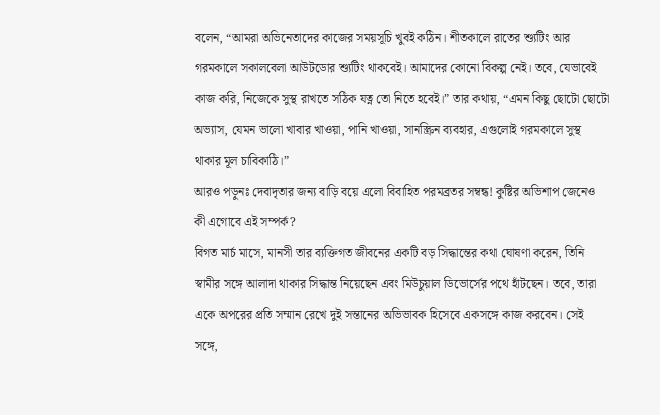বলেন, “আমরা অভিনেতাদের কাজের সময়সূচি খুবই কঠিন। শীতকালে রাতের শ্যুটিং আর গরমকালে সকালবেলা আউটডোর শ্যুটিং থাকবেই। আমাদের কোনো বিকল্প নেই। তবে, যেভাবেই কাজ করি, নিজেকে সুস্থ রাখতে সঠিক যত্ন তো নিতে হবেই।” তার কথায়, “এমন কিছু ছোটো ছোটো অভ্যাস, যেমন ভালো খাবার খাওয়া, পানি খাওয়া, সানস্ক্রিন ব্যবহার, এগুলোই গরমকালে সুস্থ থাকার মূল চাবিকাঠি।”
আরও পড়ুনঃ দেবাদৃতার জন্য বাড়ি বয়ে এলো বিবাহিত পরমব্রতর সম্বন্ধ! কুষ্টির অভিশাপ জেনেও কী এগোবে এই সম্পর্ক?
বিগত মার্চ মাসে, মানসী তার ব্যক্তিগত জীবনের একটি বড় সিদ্ধান্তের কথা ঘোষণা করেন, তিনি স্বামীর সঙ্গে আলাদা থাকার সিদ্ধান্ত নিয়েছেন এবং মিউচুয়াল ডিভোর্সের পথে হাঁটছেন। তবে, তারা একে অপরের প্রতি সম্মান রেখে দুই সন্তানের অভিভাবক হিসেবে একসঙ্গে কাজ করবেন। সেই সঙ্গে,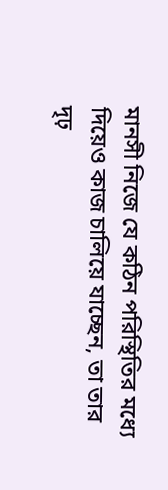মানসী নিজে যে কঠিন পরিস্থিতির মধ্যে দিয়েও কাজ চালিয়ে যাচ্ছেন, তা তার দৃঢ়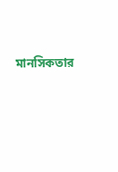মানসিকতার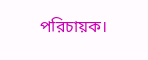পরিচায়ক।